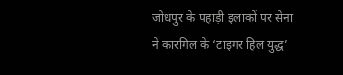जोधपुर के पहाड़ी इलाकों पर सेना ने कारगिल के ‘टाइगर हिल युद्ध’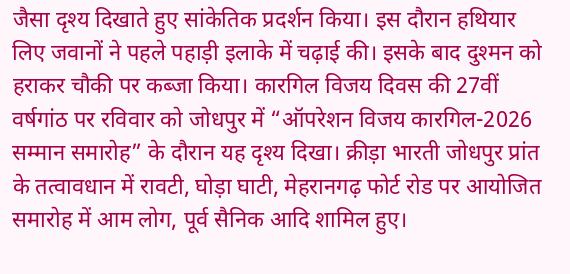जैसा दृश्य दिखाते हुए सांकेतिक प्रदर्शन किया। इस दौरान हथियार लिए जवानों ने पहले पहाड़ी इलाके में चढ़ाई की। इसके बाद दुश्मन को हराकर चौकी पर कब्जा किया। कारगिल विजय दिवस की 27वीं वर्षगांठ पर रविवार को जोधपुर में “ऑपरेशन विजय कारगिल-2026 सम्मान समारोह” के दौरान यह दृश्य दिखा। क्रीड़ा भारती जोधपुर प्रांत के तत्वावधान में रावटी, घोड़ा घाटी, मेहरानगढ़ फोर्ट रोड पर आयोजित समारोह में आम लोग, पूर्व सैनिक आदि शामिल हुए।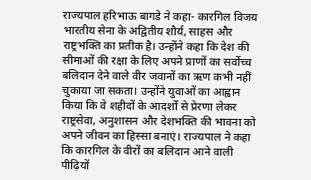राज्यपाल हरिभाऊ बागडे ने कहा- कारगिल विजय भारतीय सेना के अद्वितीय शौर्य, साहस और राष्ट्रभक्ति का प्रतीक है। उन्होंने कहा कि देश की सीमाओं की रक्षा के लिए अपने प्राणों का सर्वोच्च बलिदान देने वाले वीर जवानों का ऋण कभी नहीं चुकाया जा सकता। उन्होंने युवाओं का आह्वान किया कि वे शहीदों के आदर्शों से प्रेरणा लेकर राष्ट्रसेवा, अनुशासन और देशभक्ति की भावना को अपने जीवन का हिस्सा बनाएं। राज्यपाल ने कहा कि कारगिल के वीरों का बलिदान आने वाली पीढ़ियों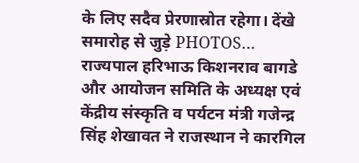के लिए सदैव प्रेरणास्रोत रहेगा। देंखे समारोह से जुड़े PHOTOS…
राज्यपाल हरिभाऊ किशनराव बागडे और आयोजन समिति के अध्यक्ष एवं केंद्रीय संस्कृति व पर्यटन मंत्री गजेन्द्र सिंह शेखावत ने राजस्थान ने कारगिल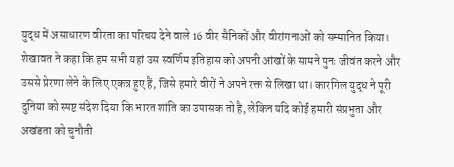युद्ध में असाधारण वीरता का परिचय देने वाले 16 वीर सैनिकों और वीरांगनाओं को सम्मानित किया। शेखावत ने कहा कि हम सभी यहां उस स्वर्णिम इतिहास को अपनी आंखों के सामने पुनः जीवंत करने और उससे प्रेरणा लेने के लिए एकत्र हुए हैं, जिसे हमारे वीरों ने अपने रक्त से लिखा था। कारगिल युद्ध ने पूरी दुनिया को स्पष्ट संदेश दिया कि भारत शांति का उपासक तो है, लेकिन यदि कोई हमारी संप्रभुता और अखंडता को चुनौती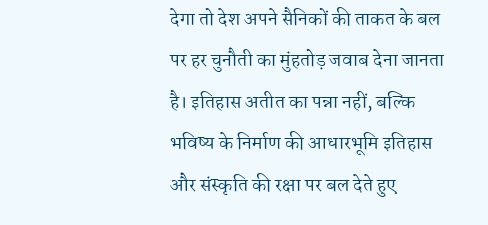देगा तो देश अपने सैनिकों की ताकत के बल पर हर चुनौती का मुंहतोड़ जवाब देना जानता है। इतिहास अतीत का पन्ना नहीं, बल्कि भविष्य के निर्माण की आधारभूमि इतिहास और संस्कृति की रक्षा पर बल देते हुए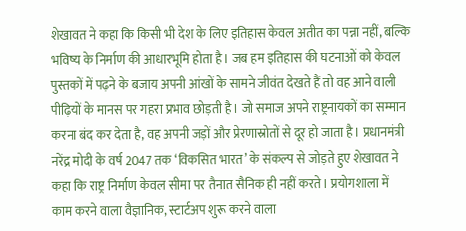शेखावत ने कहा कि किसी भी देश के लिए इतिहास केवल अतीत का पन्ना नहीं, बल्कि भविष्य के निर्माण की आधारभूमि होता है। जब हम इतिहास की घटनाओं को केवल पुस्तकों में पढ़ने के बजाय अपनी आंखों के सामने जीवंत देखते हैं तो वह आने वाली पीढ़ियों के मानस पर गहरा प्रभाव छोड़ती है। जो समाज अपने राष्ट्रनायकों का सम्मान करना बंद कर देता है, वह अपनी जड़ों और प्रेरणास्रोतों से दूर हो जाता है। प्रधानमंत्री नरेंद्र मोदी के वर्ष 2047 तक ‘विकसित भारत’ के संकल्प से जोड़ते हुए शेखावत ने कहा कि राष्ट्र निर्माण केवल सीमा पर तैनात सैनिक ही नहीं करते। प्रयोगशाला में काम करने वाला वैज्ञानिक, स्टार्टअप शुरू करने वाला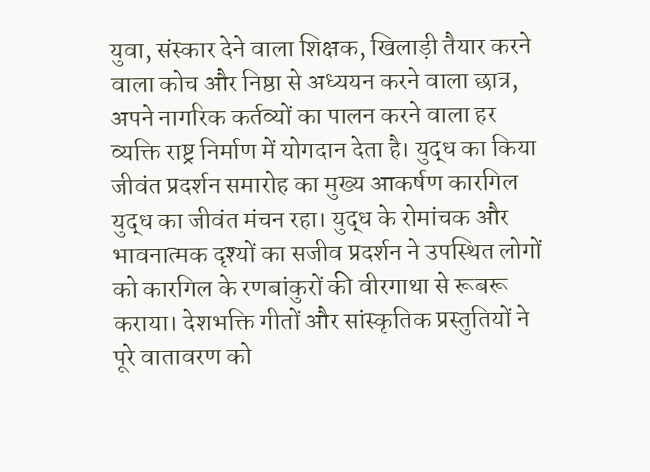युवा, संस्कार देने वाला शिक्षक, खिलाड़ी तैयार करने वाला कोच और निष्ठा से अध्ययन करने वाला छात्र, अपने नागरिक कर्तव्यों का पालन करने वाला हर व्यक्ति राष्ट्र निर्माण में योगदान देता है। युद्ध का किया जीवंत प्रदर्शन समारोह का मुख्य आकर्षण कारगिल युद्ध का जीवंत मंचन रहा। युद्ध के रोमांचक और भावनात्मक दृश्यों का सजीव प्रदर्शन ने उपस्थित लोगों को कारगिल के रणबांकुरों की वीरगाथा से रूबरू कराया। देशभक्ति गीतों और सांस्कृतिक प्रस्तुतियों ने पूरे वातावरण को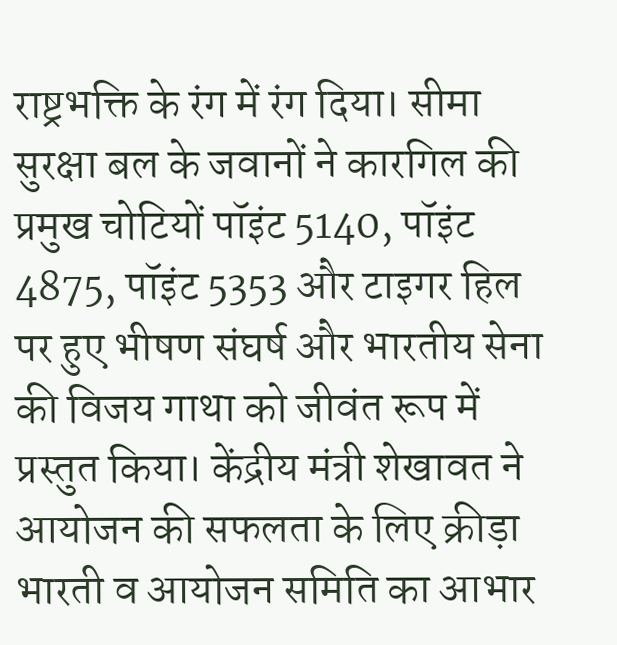राष्ट्रभक्ति के रंग में रंग दिया। सीमा सुरक्षा बल के जवानों ने कारगिल की प्रमुख चोटियों पॉइंट 5140, पॉइंट 4875, पॉइंट 5353 और टाइगर हिल पर हुए भीषण संघर्ष और भारतीय सेना की विजय गाथा को जीवंत रूप में प्रस्तुत किया। केंद्रीय मंत्री शेखावत ने आयोजन की सफलता के लिए क्रीड़ा भारती व आयोजन समिति का आभार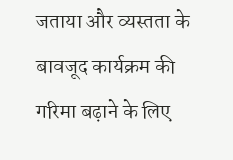जताया और व्यस्तता के बावजूद कार्यक्रम की गरिमा बढ़ाने के लिए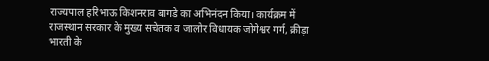राज्यपाल हरिभाऊ किशनराव बागडे का अभिनंदन किया। कार्यक्रम में राजस्थान सरकार के मुख्य सचेतक व जालोर विधायक जोगेश्वर गर्ग, क्रीड़ा भारती के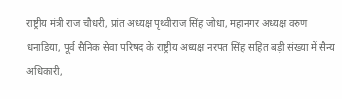राष्ट्रीय मंत्री राज चौधरी, प्रांत अध्यक्ष पृथ्वीराज सिंह जोधा, महानगर अध्यक्ष वरुण धनाडिया, पूर्व सैनिक सेवा परिषद के राष्ट्रीय अध्यक्ष नरपत सिंह सहित बड़ी संख्या में सैन्य अधिकारी,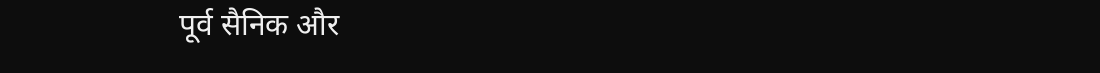पूर्व सैनिक और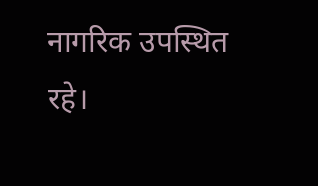नागरिक उपस्थित रहे।